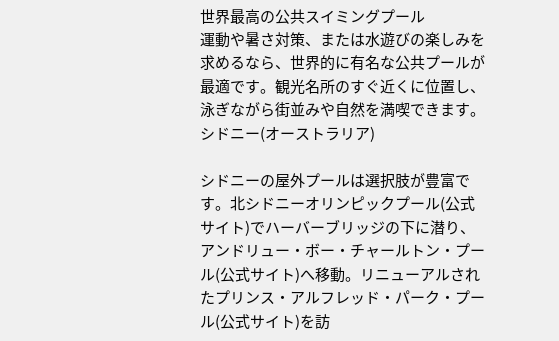世界最高の公共スイミングプール
運動や暑さ対策、または水遊びの楽しみを求めるなら、世界的に有名な公共プールが最適です。観光名所のすぐ近くに位置し、泳ぎながら街並みや自然を満喫できます。
シドニー(オーストラリア)

シドニーの屋外プールは選択肢が豊富です。北シドニーオリンピックプール(公式サイト)でハーバーブリッジの下に潜り、アンドリュー・ボー・チャールトン・プール(公式サイト)へ移動。リニューアルされたプリンス・アルフレッド・パーク・プール(公式サイト)を訪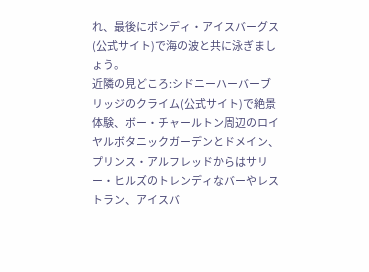れ、最後にボンディ・アイスバーグス(公式サイト)で海の波と共に泳ぎましょう。
近隣の見どころ:シドニーハーバーブリッジのクライム(公式サイト)で絶景体験、ボー・チャールトン周辺のロイヤルボタニックガーデンとドメイン、プリンス・アルフレッドからはサリー・ヒルズのトレンディなバーやレストラン、アイスバ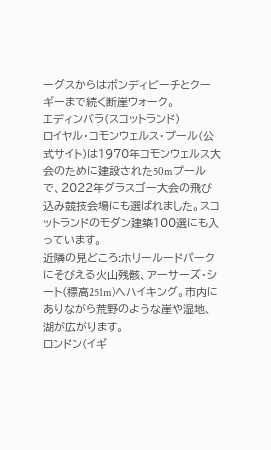ーグスからはボンディビーチとクーギーまで続く断崖ウォーク。
エディンバラ(スコットランド)
ロイヤル・コモンウェルス・プール(公式サイト)は1970年コモンウェルス大会のために建設された50mプールで、2022年グラスゴー大会の飛び込み競技会場にも選ばれました。スコットランドのモダン建築100選にも入っています。
近隣の見どころ:ホリールードパークにそびえる火山残骸、アーサーズ・シート(標高251m)へハイキング。市内にありながら荒野のような崖や湿地、湖が広がります。
ロンドン(イギ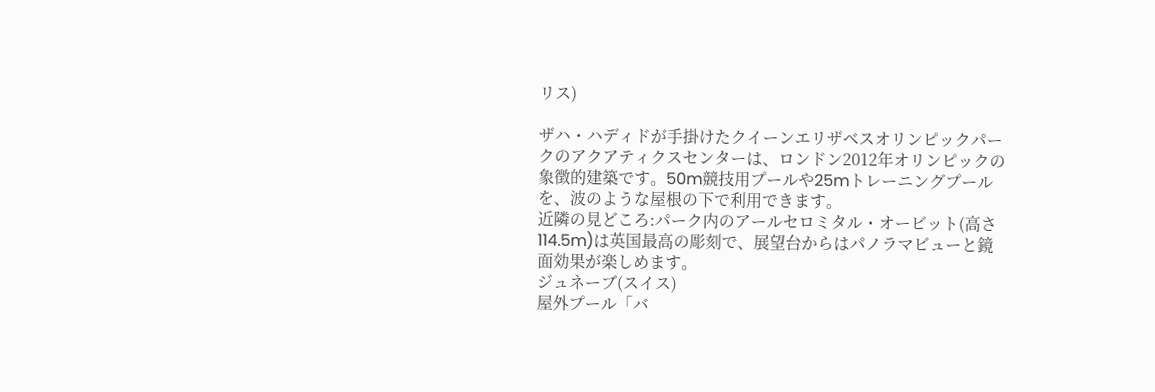リス)

ザハ・ハディドが手掛けたクイーンエリザベスオリンピックパークのアクアティクスセンターは、ロンドン2012年オリンピックの象徴的建築です。50m競技用プールや25mトレーニングプールを、波のような屋根の下で利用できます。
近隣の見どころ:パーク内のアールセロミタル・オービット(高さ114.5m)は英国最高の彫刻で、展望台からはパノラマビューと鏡面効果が楽しめます。
ジュネーブ(スイス)
屋外プール「バ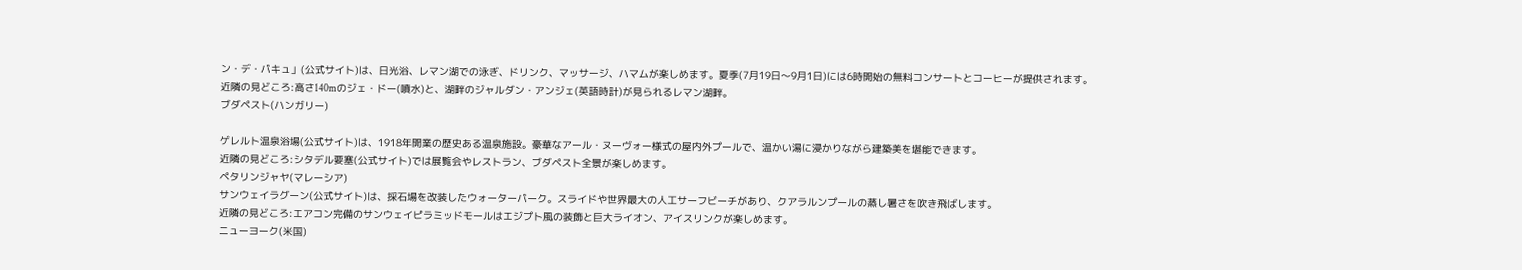ン・デ・パキュ」(公式サイト)は、日光浴、レマン湖での泳ぎ、ドリンク、マッサージ、ハマムが楽しめます。夏季(7月19日〜9月1日)には6時開始の無料コンサートとコーヒーが提供されます。
近隣の見どころ:高さ140mのジェ・ドー(噴水)と、湖畔のジャルダン・アンジェ(英語時計)が見られるレマン湖畔。
ブダペスト(ハンガリー)

ゲレルト温泉浴場(公式サイト)は、1918年開業の歴史ある温泉施設。豪華なアール・ヌーヴォー様式の屋内外プールで、温かい湯に浸かりながら建築美を堪能できます。
近隣の見どころ:シタデル要塞(公式サイト)では展覧会やレストラン、ブダペスト全景が楽しめます。
ペタリンジャヤ(マレーシア)
サンウェイラグーン(公式サイト)は、採石場を改装したウォーターパーク。スライドや世界最大の人工サーフビーチがあり、クアラルンプールの蒸し暑さを吹き飛ばします。
近隣の見どころ:エアコン完備のサンウェイピラミッドモールはエジプト風の装飾と巨大ライオン、アイスリンクが楽しめます。
ニューヨーク(米国)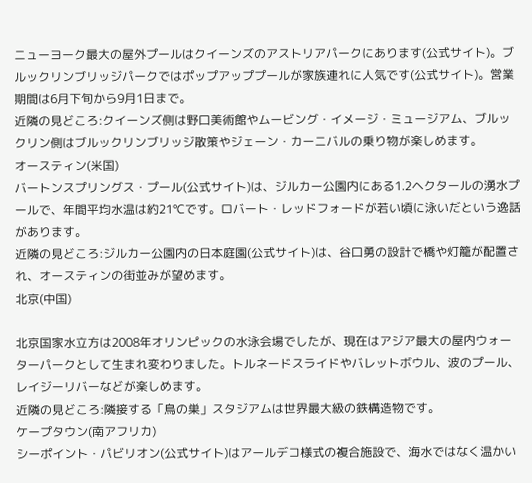ニューヨーク最大の屋外プールはクイーンズのアストリアパークにあります(公式サイト)。ブルックリンブリッジパークではポップアッププールが家族連れに人気です(公式サイト)。営業期間は6月下旬から9月1日まで。
近隣の見どころ:クイーンズ側は野口美術館やムービング・イメージ・ミュージアム、ブルックリン側はブルックリンブリッジ散策やジェーン・カーニバルの乗り物が楽しめます。
オースティン(米国)
バートンスプリングス・プール(公式サイト)は、ジルカー公園内にある1.2ヘクタールの湧水プールで、年間平均水温は約21℃です。ロバート・レッドフォードが若い頃に泳いだという逸話があります。
近隣の見どころ:ジルカー公園内の日本庭園(公式サイト)は、谷口勇の設計で橋や灯籠が配置され、オースティンの街並みが望めます。
北京(中国)

北京国家水立方は2008年オリンピックの水泳会場でしたが、現在はアジア最大の屋内ウォーターパークとして生まれ変わりました。トルネードスライドやバレットボウル、波のプール、レイジーリバーなどが楽しめます。
近隣の見どころ:隣接する「鳥の巣」スタジアムは世界最大級の鉄構造物です。
ケープタウン(南アフリカ)
シーポイント・パビリオン(公式サイト)はアールデコ様式の複合施設で、海水ではなく温かい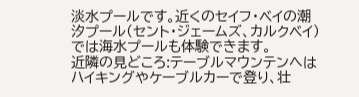淡水プールです。近くのセイフ・ベイの潮汐プール(セント・ジェームズ、カルクベイ)では海水プールも体験できます。
近隣の見どころ:テーブルマウンテンへはハイキングやケーブルカーで登り、壮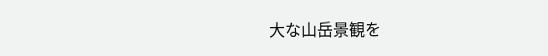大な山岳景観を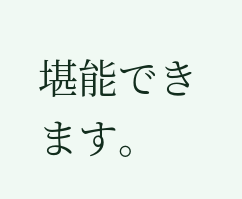堪能できます。